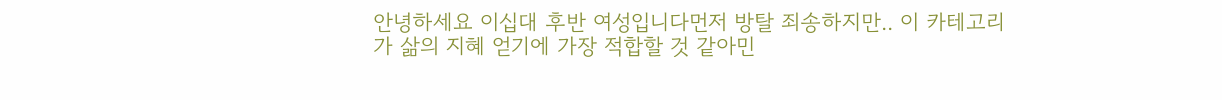안녕하세요 이십대 후반 여성입니다먼저 방탈 죄송하지만.. 이 카테고리가 삶의 지혜 얻기에 가장 적합할 것 같아민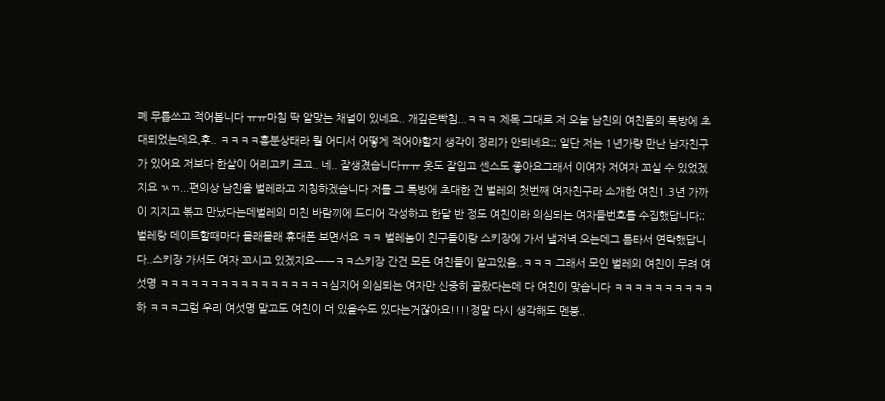폐 무릅쓰고 적어봅니다 ㅠㅠ마침 딱 알맞는 채널이 있네요.. 개깊은빡침...ㅋㅋㅋ 제목 그대로 저 오늘 남친의 여친들의 톡방에 초대되었는데요,후.. ㅋㅋㅋㅋ흥분상태라 뭘 어디서 어떻게 적어야할지 생각이 정리가 안되네요;; 일단 저는 1년가량 만난 남자친구가 있어요 저보다 한살이 어리고키 크고.. 네.. 잘생겼습니다ㅠㅠ 옷도 잘입고 센스도 좋아요그래서 이여자 저여자 꼬실 수 있었겠지요 ㄳㄲ...편의상 남친을 벌레라고 지칭하겠습니다 저를 그 톡방에 초대한 건 벌레의 첫번째 여자친구라 소개한 여친1.3년 가까이 지지고 볶고 만났다는데벌레의 미친 바람끼에 드디어 각성하고 한달 반 정도 여친이라 의심되는 여자들번호를 수집했답니다;; 벌레랑 데이트할때마다 몰래몰래 휴대폰 보면서요 ㅋㅋ 벌레놈이 친구들이랑 스키장에 가서 낼저녁 오는데그 틈타서 연락했답니다..스키장 가서도 여자 꼬시고 있겠지요ㅡㅡㅋㅋ스키장 간건 모든 여친들이 알고있음..ㅋㅋㅋ 그래서 모인 벌레의 여친이 무려 여섯명 ㅋㅋㅋㅋㅋㅋㅋㅋㅋㅋㅋㅋㅋㅋㅋㅋㅋ심지어 의심되는 여자만 신중히 골랐다는데 다 여친이 맞습니다 ㅋㅋㅋㅋㅋㅋㅋㅋㅋㅋ하 ㅋㅋㅋ그럼 우리 여섯명 말고도 여친이 더 있을수도 있다는거잖아요!!!!정말 다시 생각해도 멘붕..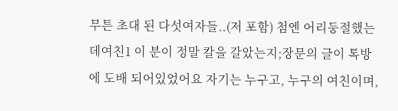무튼 초대 된 다섯여자들..(저 포함) 첨엔 어리둥절했는데여친1 이 분이 정말 칼을 갈았는지;장문의 글이 톡방에 도배 되어있었어요 자기는 누구고, 누구의 여친이며,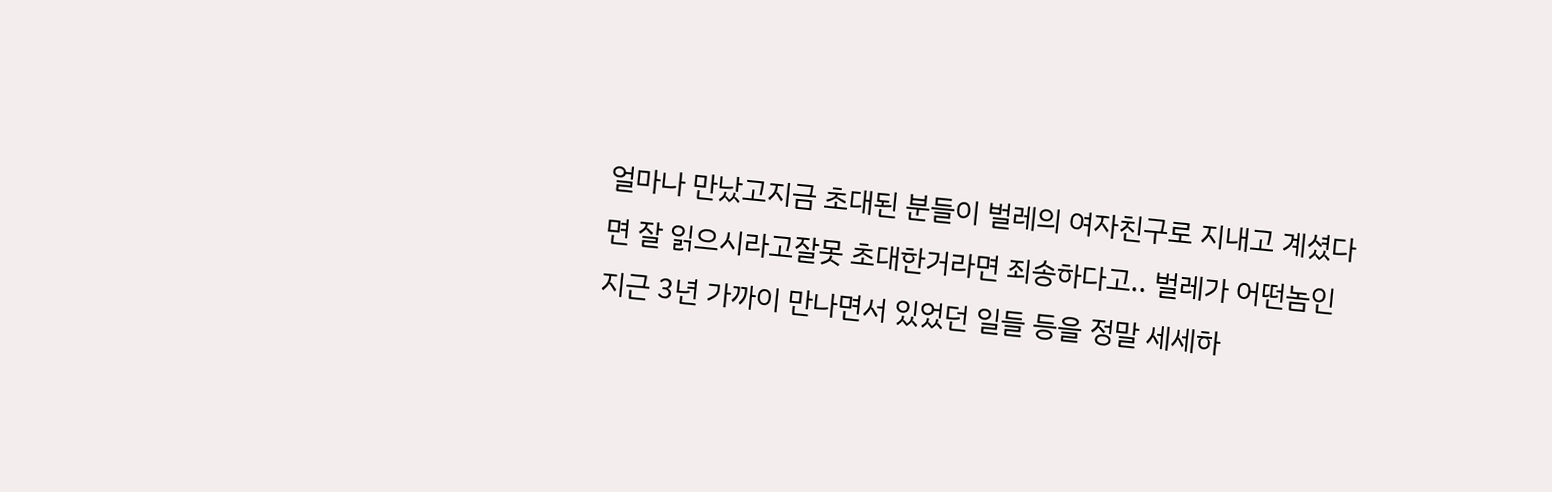얼마나 만났고지금 초대된 분들이 벌레의 여자친구로 지내고 계셨다면 잘 읽으시라고잘못 초대한거라면 죄송하다고.. 벌레가 어떤놈인지근 3년 가까이 만나면서 있었던 일들 등을 정말 세세하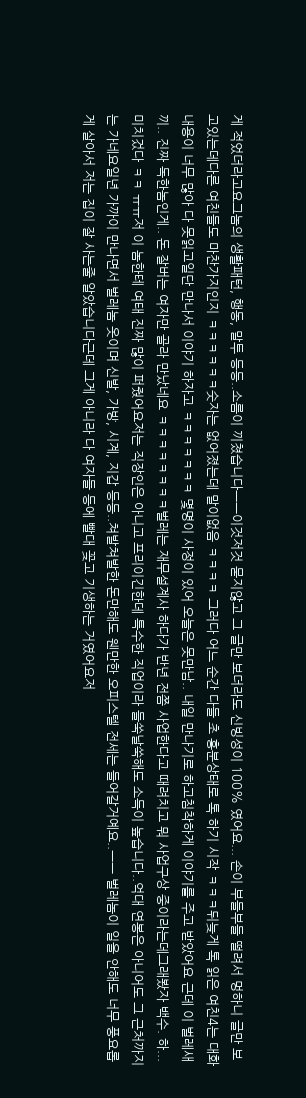게 적었더라고요그놈의 생활패턴, 행동, 말투 등등..소름이 끼쳤습니다ㅡㅡ이것저것 묻지않고 그 글만 보더라도 신빙성이 100% 였어요... 손이 부들부들 떨려서 멍하니 글만 보고있는데다른 여친들도 마찬가지인지 ㅋㅋㅋㅋㅋㅋ숫자는 없어졌는데 말이없음 ㅋㅋㅋㅋ 그러다 어느 순간 다들 초 흥분상태로 톡 하기 시작 ㅋㅋㅋ뒤늦게 톡 읽은 여친4는 대화내용이 너무 많아 다 못읽고일단 만나서 이야기 하자고 ㅋㅋㅋㅋㅋㅋㅋ 몇명이 사정이 있어 오늘은 못만남.. 내일 만나기로 하고침착하게 이야기를 주고 받았어요 근데 이 벌레새끼.. 진짜 독한놈인게.. 돈 잘버는 여자만 골라 만났네요 ㅋㅋㅋㅋㅋㅋㅋㅋ벌레는 재무설계사 하다가 반년 전쯤 사업한다고 때려치고 뭐 사업구상 중이라는데그래봤자 백수. 하... 미치겄다 ㅋㅋ ㅠㅠ저 이 놈한테 여태 진짜 많이 퍼줬어요저는 직장인은 아니고 프리이긴한데 특수한 직업이라 들쑥날쑥해도 소득이 높습니다..억대 연봉은 아니어도 그 근처까지는 가네요일년 가까이 만나면서 벌레놈 옷이며 신발, 가방, 시계, 지갑 등등..쳐발쳐발한 돈만해도 웬만한 오피스텔 전세는 들어갈거예요..ㅡㅡ 벌레놈이 일을 안해도 너무 풍요롭게 살아서 저는 집이 잘 사는줄 알았습니다근데 그게 아니라 다 여자들 등에 빨대 꽂고 기생하는 거였어요저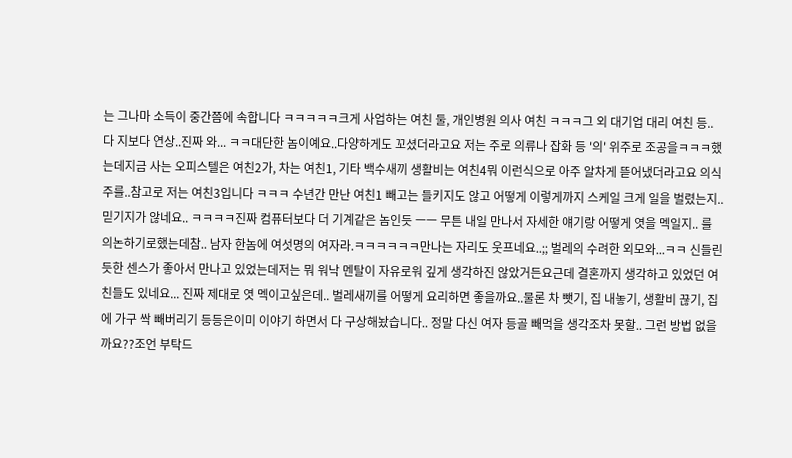는 그나마 소득이 중간쯤에 속합니다 ㅋㅋㅋㅋㅋ크게 사업하는 여친 둘, 개인병원 의사 여친 ㅋㅋㅋ그 외 대기업 대리 여친 등.. 다 지보다 연상..진짜 와... ㅋㅋ대단한 놈이예요..다양하게도 꼬셨더라고요 저는 주로 의류나 잡화 등 '의' 위주로 조공을ㅋㅋㅋ했는데지금 사는 오피스텔은 여친2가, 차는 여친1, 기타 백수새끼 생활비는 여친4뭐 이런식으로 아주 알차게 뜯어냈더라고요 의식주를..참고로 저는 여친3입니다 ㅋㅋㅋ 수년간 만난 여친1 빼고는 들키지도 않고 어떻게 이렇게까지 스케일 크게 일을 벌렸는지..믿기지가 않네요.. ㅋㅋㅋㅋ진짜 컴퓨터보다 더 기계같은 놈인듯 ㅡㅡ 무튼 내일 만나서 자세한 얘기랑 어떻게 엿을 멕일지.. 를 의논하기로했는데참.. 남자 한놈에 여섯명의 여자라.ㅋㅋㅋㅋㅋㅋ만나는 자리도 웃프네요..;; 벌레의 수려한 외모와...ㅋㅋ 신들린 듯한 센스가 좋아서 만나고 있었는데저는 뭐 워낙 멘탈이 자유로워 깊게 생각하진 않았거든요근데 결혼까지 생각하고 있었던 여친들도 있네요... 진짜 제대로 엿 멕이고싶은데.. 벌레새끼를 어떻게 요리하면 좋을까요..물론 차 뺏기, 집 내놓기, 생활비 끊기, 집에 가구 싹 빼버리기 등등은이미 이야기 하면서 다 구상해놨습니다.. 정말 다신 여자 등골 빼먹을 생각조차 못할.. 그런 방법 없을까요??조언 부탁드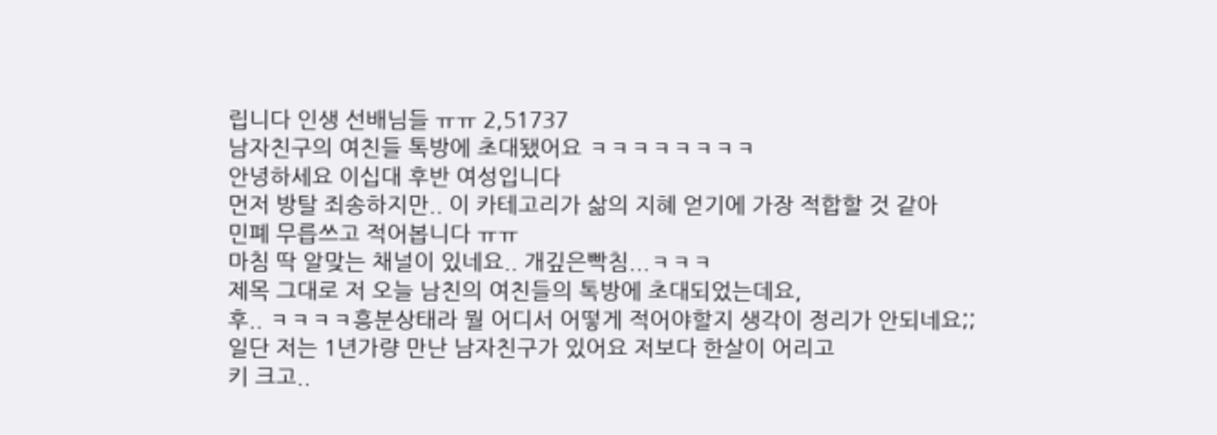립니다 인생 선배님들 ㅠㅠ 2,51737
남자친구의 여친들 톡방에 초대됐어요 ㅋㅋㅋㅋㅋㅋㅋㅋ
안녕하세요 이십대 후반 여성입니다
먼저 방탈 죄송하지만.. 이 카테고리가 삶의 지혜 얻기에 가장 적합할 것 같아
민폐 무릅쓰고 적어봅니다 ㅠㅠ
마침 딱 알맞는 채널이 있네요.. 개깊은빡침...ㅋㅋㅋ
제목 그대로 저 오늘 남친의 여친들의 톡방에 초대되었는데요,
후.. ㅋㅋㅋㅋ흥분상태라 뭘 어디서 어떻게 적어야할지 생각이 정리가 안되네요;;
일단 저는 1년가량 만난 남자친구가 있어요 저보다 한살이 어리고
키 크고..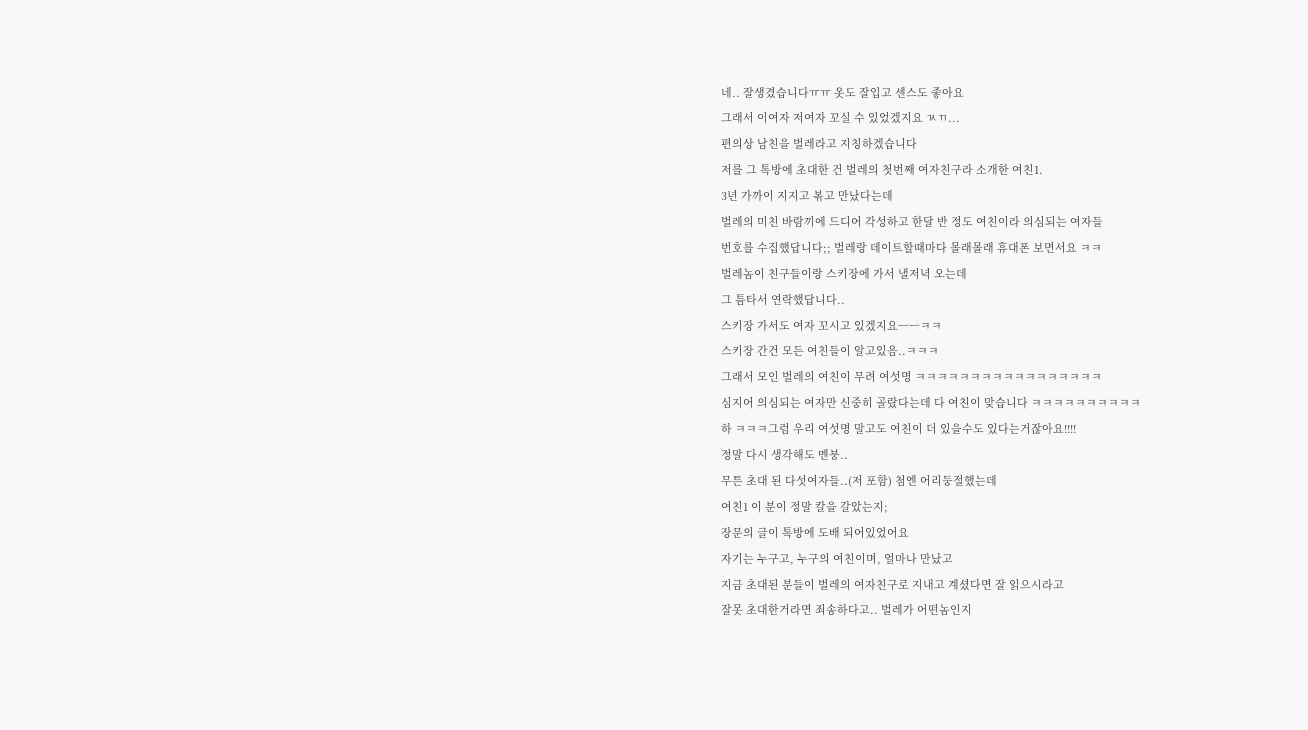네.. 잘생겼습니다ㅠㅠ 옷도 잘입고 센스도 좋아요
그래서 이여자 저여자 꼬실 수 있었겠지요 ㄳㄲ...
편의상 남친을 벌레라고 지칭하겠습니다
저를 그 톡방에 초대한 건 벌레의 첫번째 여자친구라 소개한 여친1.
3년 가까이 지지고 볶고 만났다는데
벌레의 미친 바람끼에 드디어 각성하고 한달 반 정도 여친이라 의심되는 여자들
번호를 수집했답니다;; 벌레랑 데이트할때마다 몰래몰래 휴대폰 보면서요 ㅋㅋ
벌레놈이 친구들이랑 스키장에 가서 낼저녁 오는데
그 틈타서 연락했답니다..
스키장 가서도 여자 꼬시고 있겠지요ㅡㅡㅋㅋ
스키장 간건 모든 여친들이 알고있음..ㅋㅋㅋ
그래서 모인 벌레의 여친이 무려 여섯명 ㅋㅋㅋㅋㅋㅋㅋㅋㅋㅋㅋㅋㅋㅋㅋㅋㅋ
심지어 의심되는 여자만 신중히 골랐다는데 다 여친이 맞습니다 ㅋㅋㅋㅋㅋㅋㅋㅋㅋㅋ
하 ㅋㅋㅋ그럼 우리 여섯명 말고도 여친이 더 있을수도 있다는거잖아요!!!!
정말 다시 생각해도 멘붕..
무튼 초대 된 다섯여자들..(저 포함) 첨엔 어리둥절했는데
여친1 이 분이 정말 칼을 갈았는지;
장문의 글이 톡방에 도배 되어있었어요
자기는 누구고, 누구의 여친이며, 얼마나 만났고
지금 초대된 분들이 벌레의 여자친구로 지내고 계셨다면 잘 읽으시라고
잘못 초대한거라면 죄송하다고.. 벌레가 어떤놈인지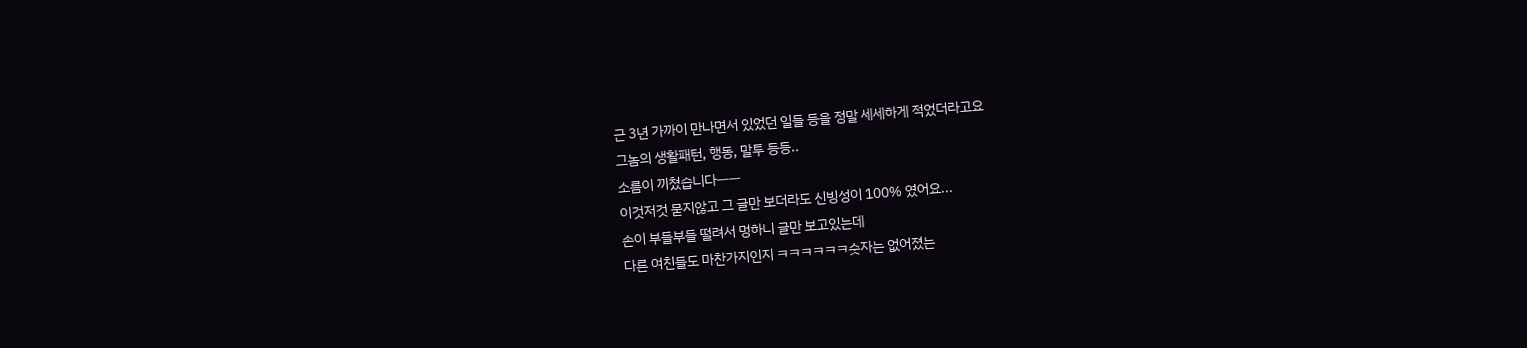근 3년 가까이 만나면서 있었던 일들 등을 정말 세세하게 적었더라고요
그놈의 생활패턴, 행동, 말투 등등..
소름이 끼쳤습니다ㅡㅡ
이것저것 묻지않고 그 글만 보더라도 신빙성이 100% 였어요...
손이 부들부들 떨려서 멍하니 글만 보고있는데
다른 여친들도 마찬가지인지 ㅋㅋㅋㅋㅋㅋ숫자는 없어졌는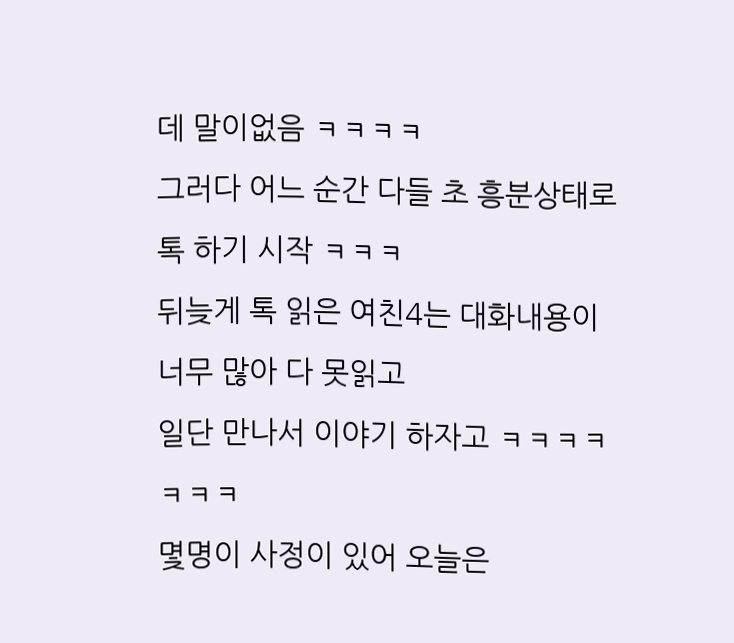데 말이없음 ㅋㅋㅋㅋ
그러다 어느 순간 다들 초 흥분상태로 톡 하기 시작 ㅋㅋㅋ
뒤늦게 톡 읽은 여친4는 대화내용이 너무 많아 다 못읽고
일단 만나서 이야기 하자고 ㅋㅋㅋㅋㅋㅋㅋ
몇명이 사정이 있어 오늘은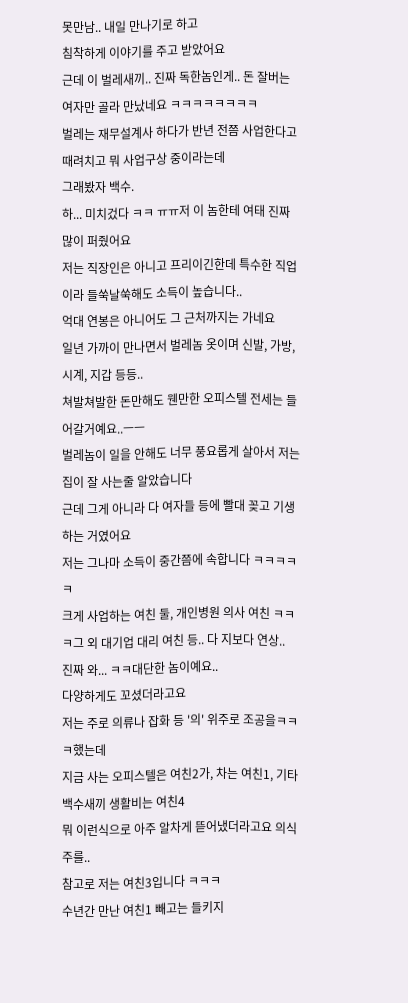못만남.. 내일 만나기로 하고
침착하게 이야기를 주고 받았어요
근데 이 벌레새끼.. 진짜 독한놈인게.. 돈 잘버는 여자만 골라 만났네요 ㅋㅋㅋㅋㅋㅋㅋㅋ
벌레는 재무설계사 하다가 반년 전쯤 사업한다고 때려치고 뭐 사업구상 중이라는데
그래봤자 백수.
하... 미치겄다 ㅋㅋ ㅠㅠ저 이 놈한테 여태 진짜 많이 퍼줬어요
저는 직장인은 아니고 프리이긴한데 특수한 직업이라 들쑥날쑥해도 소득이 높습니다..
억대 연봉은 아니어도 그 근처까지는 가네요
일년 가까이 만나면서 벌레놈 옷이며 신발, 가방, 시계, 지갑 등등..
쳐발쳐발한 돈만해도 웬만한 오피스텔 전세는 들어갈거예요..ㅡㅡ
벌레놈이 일을 안해도 너무 풍요롭게 살아서 저는 집이 잘 사는줄 알았습니다
근데 그게 아니라 다 여자들 등에 빨대 꽂고 기생하는 거였어요
저는 그나마 소득이 중간쯤에 속합니다 ㅋㅋㅋㅋㅋ
크게 사업하는 여친 둘, 개인병원 의사 여친 ㅋㅋㅋ그 외 대기업 대리 여친 등.. 다 지보다 연상..
진짜 와... ㅋㅋ대단한 놈이예요..
다양하게도 꼬셨더라고요
저는 주로 의류나 잡화 등 '의' 위주로 조공을ㅋㅋㅋ했는데
지금 사는 오피스텔은 여친2가, 차는 여친1, 기타 백수새끼 생활비는 여친4
뭐 이런식으로 아주 알차게 뜯어냈더라고요 의식주를..
참고로 저는 여친3입니다 ㅋㅋㅋ
수년간 만난 여친1 빼고는 들키지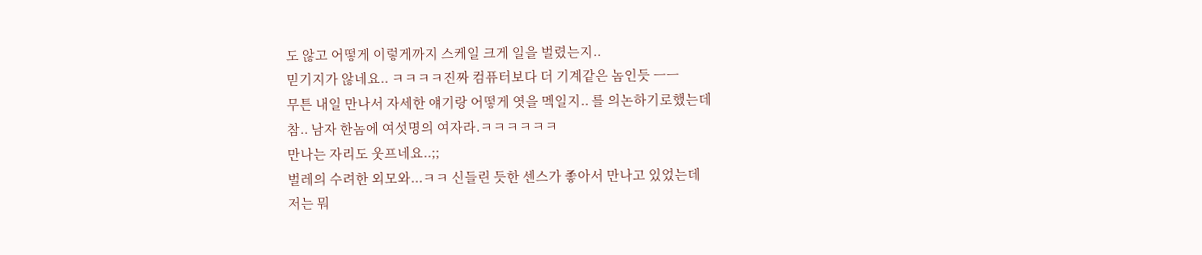도 않고 어떻게 이렇게까지 스케일 크게 일을 벌렸는지..
믿기지가 않네요.. ㅋㅋㅋㅋ진짜 컴퓨터보다 더 기계같은 놈인듯 ㅡㅡ
무튼 내일 만나서 자세한 얘기랑 어떻게 엿을 멕일지.. 를 의논하기로했는데
참.. 남자 한놈에 여섯명의 여자라.ㅋㅋㅋㅋㅋㅋ
만나는 자리도 웃프네요..;;
벌레의 수려한 외모와...ㅋㅋ 신들린 듯한 센스가 좋아서 만나고 있었는데
저는 뭐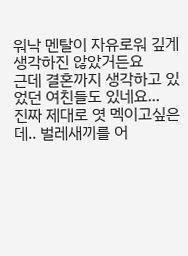워낙 멘탈이 자유로워 깊게 생각하진 않았거든요
근데 결혼까지 생각하고 있었던 여친들도 있네요...
진짜 제대로 엿 멕이고싶은데.. 벌레새끼를 어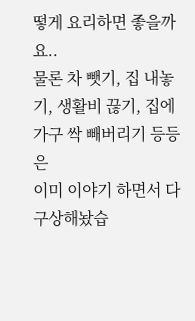떻게 요리하면 좋을까요..
물론 차 뺏기, 집 내놓기, 생활비 끊기, 집에 가구 싹 빼버리기 등등은
이미 이야기 하면서 다 구상해놨습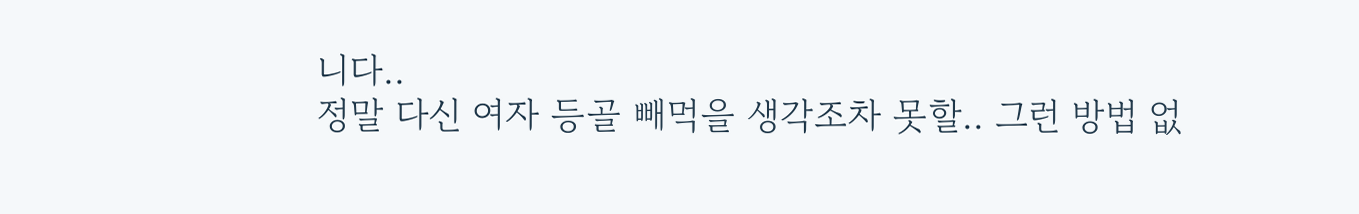니다..
정말 다신 여자 등골 빼먹을 생각조차 못할.. 그런 방법 없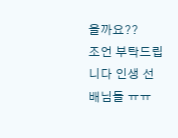을까요??
조언 부탁드립니다 인생 선배님들 ㅠㅠ